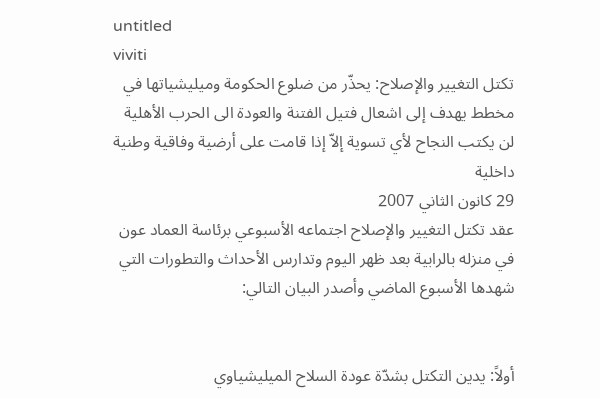untitled
viviti
تكتل التغيير والإصلاح: يحذّر من ضلوع الحكومة وميليشياتها في مخطط يهدف إلى اشعال فتيل الفتنة والعودة الى الحرب الأهلية
لن يكتب النجاح لأي تسوية إلاّ إذا قامت على أرضية وفاقية وطنية داخلية
29 كانون الثاني 2007
عقد تكتل التغيير والإصلاح اجتماعه الأسبوعي برئاسة العماد عون في منزله بالرابية بعد ظهر اليوم وتدارس الأحداث والتطورات التي شهدها الأسبوع الماضي وأصدر البيان التالي:


أولاً: يدين التكتل بشدّة عودة السلاح الميليشياوي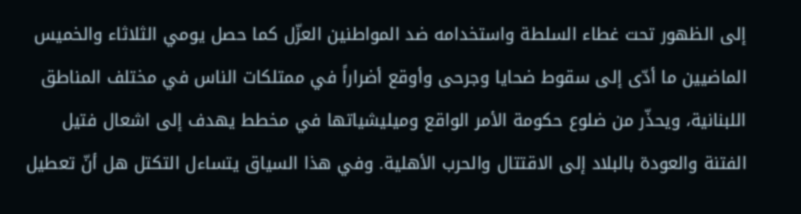إلى الظهور تحت غطاء السلطة واستخدامه ضد المواطنين العزّل كما حصل يومي الثلاثاء والخميس الماضيين ما أدّى إلى سقوط ضحايا وجرحى وأوقع أضراراً في ممتلكات الناس في مختلف المناطق اللبنانية، ويحذّر من ضلوع حكومة الأمر الواقع وميليشياتها في مخطط يهدف إلى اشعال فتيل الفتنة والعودة بالبلاد إلى الاقتتال والحرب الأهلية. وفي هذا السياق يتساءل التكتل هل أنّ تعطيل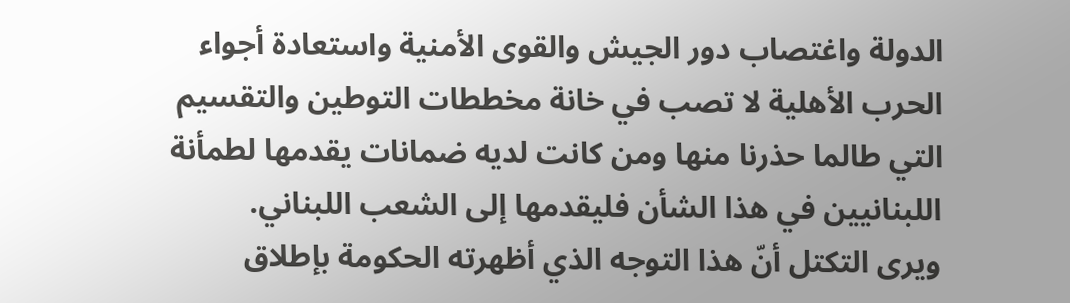الدولة واغتصاب دور الجيش والقوى الأمنية واستعادة أجواء الحرب الأهلية لا تصب في خانة مخططات التوطين والتقسيم التي طالما حذرنا منها ومن كانت لديه ضمانات يقدمها لطمأنة اللبنانيين في هذا الشأن فليقدمها إلى الشعب اللبناني.
ويرى التكتل أنّ هذا التوجه الذي أظهرته الحكومة بإطلاق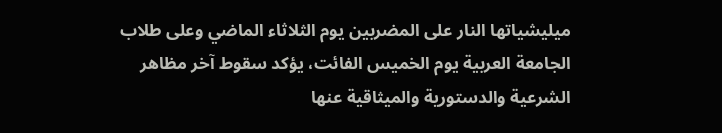ميليشياتها النار على المضربين يوم الثلاثاء الماضي وعلى طلاب الجامعة العربية يوم الخميس الفائت، يؤكد سقوط آخر مظاهر الشرعية والدستورية والميثاقية عنها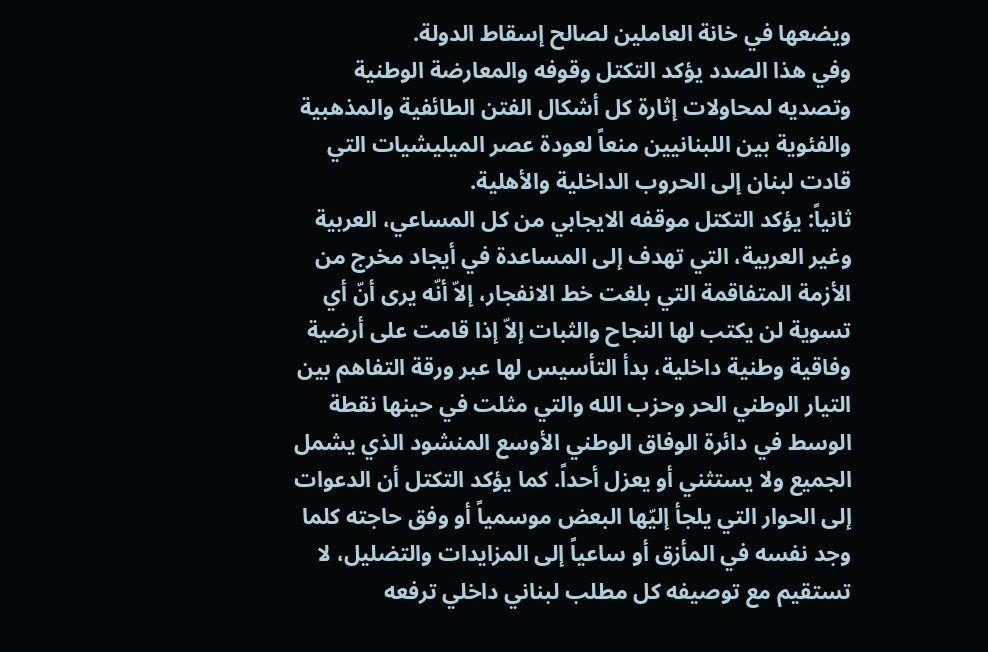ويضعها في خانة العاملين لصالح إسقاط الدولة.
وفي هذا الصدد يؤكد التكتل وقوفه والمعارضة الوطنية وتصديه لمحاولات إثارة كل أشكال الفتن الطائفية والمذهبية والفئوية بين اللبنانيين منعاً لعودة عصر الميليشيات التي قادت لبنان إلى الحروب الداخلية والأهلية.
ثانياً: يؤكد التكتل موقفه الايجابي من كل المساعي، العربية وغير العربية، التي تهدف إلى المساعدة في أيجاد مخرج من الأزمة المتفاقمة التي بلغت خط الانفجار، إلاّ أنّه يرى أنّ أي تسوية لن يكتب لها النجاح والثبات إلاّ إذا قامت على أرضية وفاقية وطنية داخلية، بدأ التأسيس لها عبر ورقة التفاهم بين التيار الوطني الحر وحزب الله والتي مثلت في حينها نقطة الوسط في دائرة الوفاق الوطني الأوسع المنشود الذي يشمل الجميع ولا يستثني أو يعزل أحداً. كما يؤكد التكتل أن الدعوات إلى الحوار التي يلجأ إليّها البعض موسمياً أو وفق حاجته كلما وجد نفسه في المأزق أو ساعياً إلى المزايدات والتضليل، لا تستقيم مع توصيفه كل مطلب لبناني داخلي ترفعه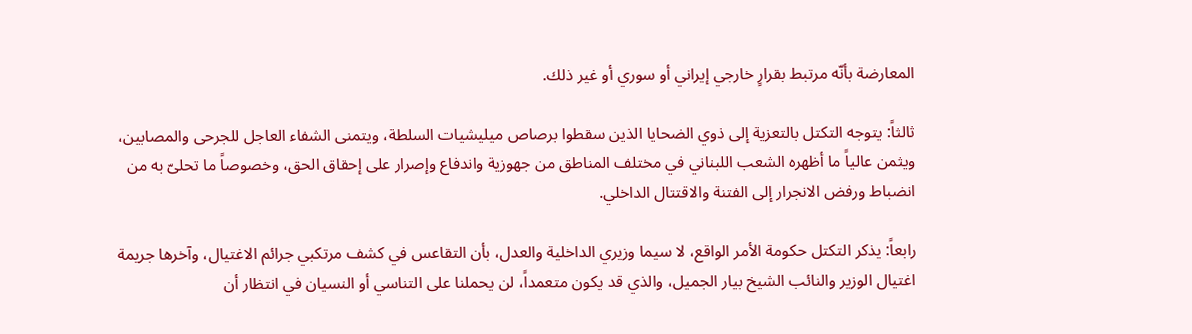المعارضة بأنّه مرتبط بقرارٍ خارجي إيراني أو سوري أو غير ذلك.

ثالثاً: يتوجه التكتل بالتعزية إلى ذوي الضحايا الذين سقطوا برصاص ميليشيات السلطة، ويتمنى الشفاء العاجل للجرحى والمصابين، ويثمن عالياً ما أظهره الشعب اللبناني في مختلف المناطق من جهوزية واندفاع وإصرار على إحقاق الحق، وخصوصاً ما تحلىّ به من انضباط ورفض الانجرار إلى الفتنة والاقتتال الداخلي.

رابعاً: يذكر التكتل حكومة الأمر الواقع، لا سيما وزيري الداخلية والعدل، بأن التقاعس في كشف مرتكبي جرائم الاغتيال، وآخرها جريمة اغتيال الوزير والنائب الشيخ بيار الجميل، والذي قد يكون متعمداً، لن يحملنا على التناسي أو النسيان في انتظار أن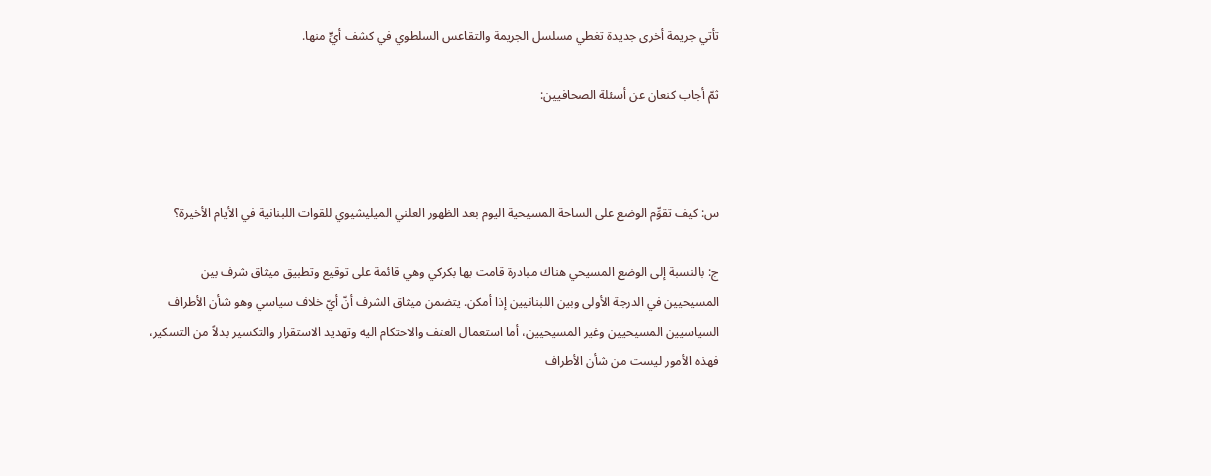تأتي جريمة أخرى جديدة تغطي مسلسل الجريمة والتقاعس السلطوي في كشف أيٍّ منها.

ثمّ أجاب كنعان عن أسئلة الصحافيين:



س: كيف تقوِّم الوضع على الساحة المسيحية اليوم بعد الظهور العلني الميليشيوي للقوات اللبنانية في الأيام الأخيرة؟

ج: بالنسبة إلى الوضع المسيحي هناك مبادرة قامت بها بكركي وهي قائمة على توقيع وتطبيق ميثاق شرف بين المسيحيين في الدرجة الأولى وبين اللبنانيين إذا أمكن. يتضمن ميثاق الشرف أنّ أيّ خلاف سياسي وهو شأن الأطراف السياسيين المسيحيين وغير المسيحيين، أما استعمال العنف والاحتكام اليه وتهديد الاستقرار والتكسير بدلاً من التسكير، فهذه الأمور ليست من شأن الأطراف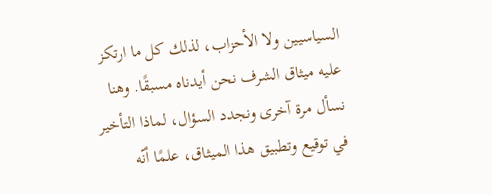السياسيين ولا الأحزاب، لذلك كل ما ارتكز عليه ميثاق الشرف نحن أيدناه مسبقًا. وهنا نسأل مرة آخرى ونجدد السؤال، لماذا التأخير في توقيع وتطبيق هذا الميثاق، علمًا أنّه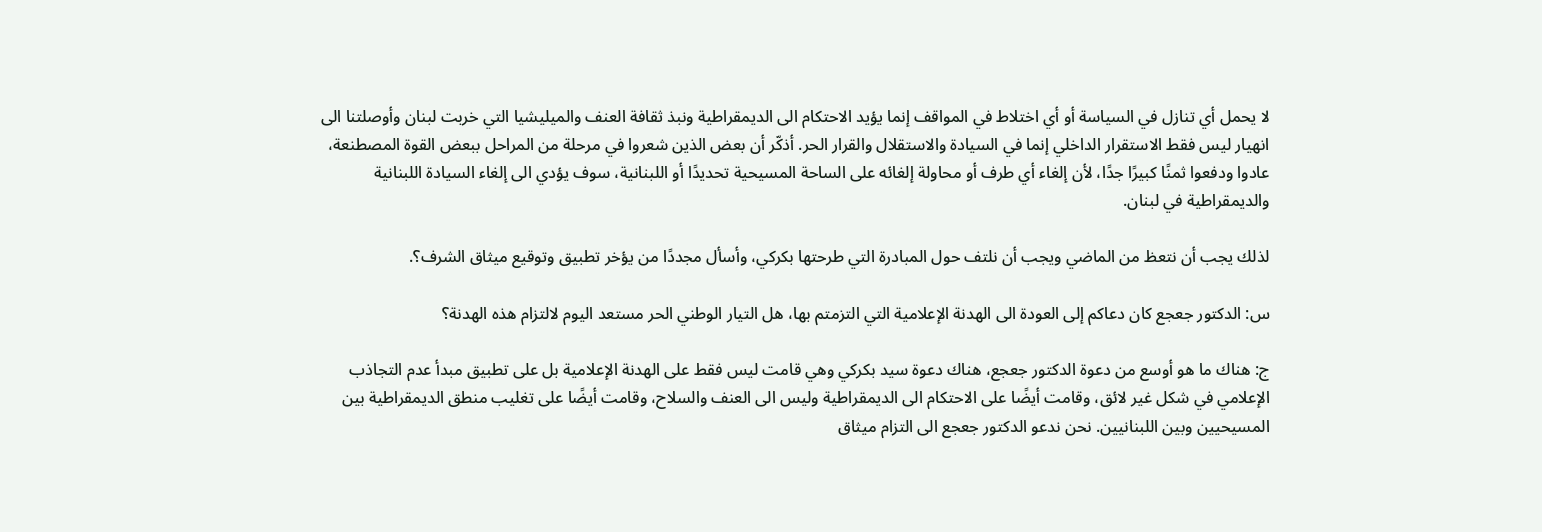لا يحمل أي تنازل في السياسة أو أي اختلاط في المواقف إنما يؤيد الاحتكام الى الديمقراطية ونبذ ثقافة العنف والميليشيا التي خربت لبنان وأوصلتنا الى انهيار ليس فقط الاستقرار الداخلي إنما في السيادة والاستقلال والقرار الحر. أذكّر أن بعض الذين شعروا في مرحلة من المراحل ببعض القوة المصطنعة، عادوا ودفعوا ثمنًا كبيرًا جدًا، لأن إلغاء أي طرف أو محاولة إلغائه على الساحة المسيحية تحديدًا أو اللبنانية، سوف يؤدي الى إلغاء السيادة اللبنانية والديمقراطية في لبنان.

لذلك يجب أن نتعظ من الماضي ويجب أن نلتف حول المبادرة التي طرحتها بكركي، وأسأل مجددًا من يؤخر تطبيق وتوقيع ميثاق الشرف؟.

س: الدكتور جعجع كان دعاكم إلى العودة الى الهدنة الإعلامية التي التزمتم بها، هل التيار الوطني الحر مستعد اليوم لالتزام هذه الهدنة؟

ج: هناك ما هو أوسع من دعوة الدكتور جعجع، هناك دعوة سيد بكركي وهي قامت ليس فقط على الهدنة الإعلامية بل على تطبيق مبدأ عدم التجاذب الإعلامي في شكل غير لائق، وقامت أيضًا على الاحتكام الى الديمقراطية وليس الى العنف والسلاح، وقامت أيضًا على تغليب منطق الديمقراطية بين المسيحيين وبين اللبنانيين. نحن ندعو الدكتور جعجع الى التزام ميثاق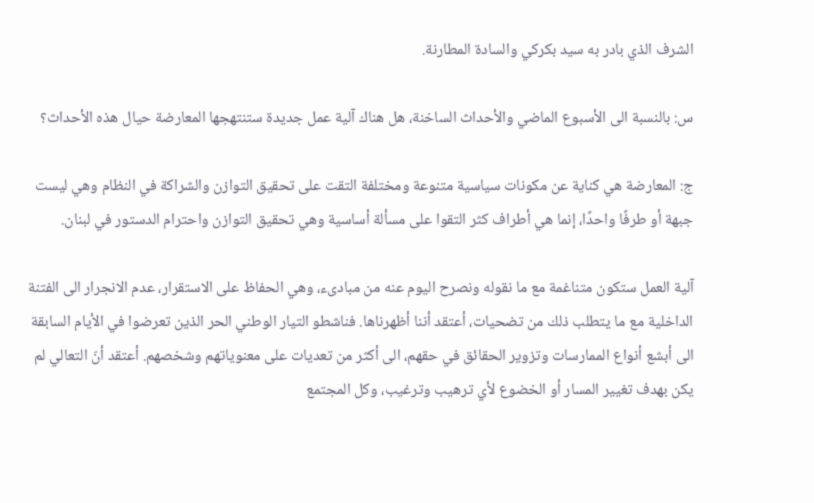الشرف الذي بادر به سيد بكركي والسادة المطارنة.

س: بالنسبة الى الأسبوع الماضي والأحداث الساخنة، هل هناك آلية عمل جديدة ستنتهجها المعارضة حيال هذه الأحداث؟

ج: المعارضة هي كناية عن مكونات سياسية متنوعة ومختلفة التقت على تحقيق التوازن والشراكة في النظام وهي ليست جبهة أو طرفًا واحدًا، إنما هي أطراف كثر التقوا على مسألة أساسية وهي تحقيق التوازن واحترام الدستور في لبنان.

آلية العمل ستكون متناغمة مع ما نقوله ونصرح اليوم عنه من مبادىء، وهي الحفاظ على الاستقرار، عدم الانجرار الى الفتنة الداخلية مع ما يتطلب ذلك من تضحيات، أعتقد أننا أظهرناها. فناشطو التيار الوطني الحر الذين تعرضوا في الأيام السابقة الى أبشع أنواع الممارسات وتزوير الحقائق في حقهم، الى أكثر من تعديات على معنوياتهم وشخصهم. أعتقد أنّ التعالي لم يكن بهدف تغيير المسار أو الخضوع لأي ترهيب وترغيب، وكل المجتمع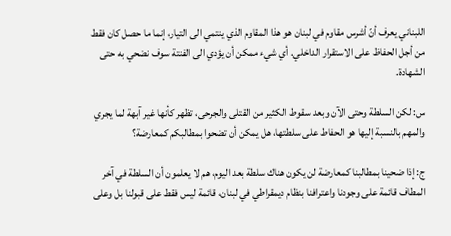اللبناني يعرف أنّ أشرس مقاوم في لبنان هو هذا المقاوم الذي ينتمي الى التيار، إنما ما حصل كان فقط من أجل الحفاظ على الاستقرار الداخلي. أي شيء ممكن أن يؤدي الى الفنتة سوف نضحي به حتى الشهادة.

س: لكن السلطة وحتى الآن وبعد سقوط الكثير من القتلى والجرحى، تظهر كأنها غير آبهة لما يجري والمهم بالنسبة إليها هو الحفاط على سلطتها، هل يمكن أن تضحوا بمطالبكم كمعارضة؟

ج: إذا ضحينا بمطالبنا كمعارضة لن يكون هناك سلطة بعد اليوم، هم لا يعلمون أن السلطة في آخر المطاف قائمة على وجودنا واعترافنا بنظام ديمقراطي في لبنان، قائمة ليس فقط على قبولنا بل وعلى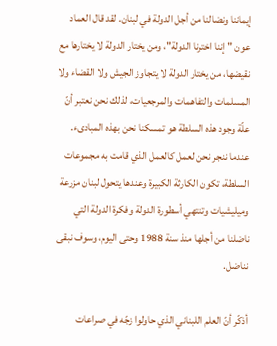إيماننا ونضالنا من أجل الدولة في لبنان. لقد قال العماد عون "إننا اخترنا الدولة"، ومن يختار الدولة لا يختارها مع نقيضها، من يختار الدولة لا يتجاوز الجيش ولا القضاء ولا المسلمات والتفاهمات والمرجعيات، لذلك نحن نعتبر أنّ علّة وجود هذه السلطة هو تمسكنا نحن بهذه المبادىء. عندما ننجر نحن لعمل كالعمل الذي قامت به مجموعات السلطة، تكون الكارثة الكبيرة وعندها يتحول لبنان مزرعة وميليشيات وتنتهي أسطورة الدولة وفكرة الدولة التي ناضلنا من أجلها منذ سنة 1988 وحتى اليوم، وسوف نبقى نناضل.

أذكّر أنّ العلم اللبناني الذي حاولوا زجّه في صراعات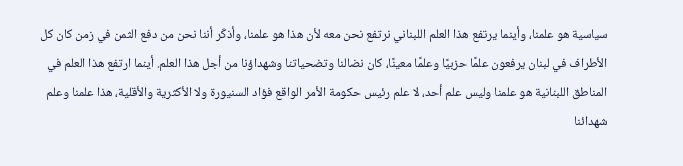سياسية هو علمنا، وأينما يرتفع هذا العلم اللبناني نرتفع نحن معه لأن هذا هو علمنا، وأذكّر أننا نحن من دفع الثمن في زمن كان كل الأطراف في لبنان يرفعون علمًا حزبيًا وعلمًا معينًا، كان نضالنا وتضحياتنا وشهداؤنا من أجل هذا العلم. أينما ارتفع هذا العلم في المناطق اللبنانية هو علمنا وليس علم أحد، لا علم رئيس حكومة الأمر الواقع فؤاد السنيورة ولا الأكثرية والأقلية، هذا علمنا وعلم شهدائنا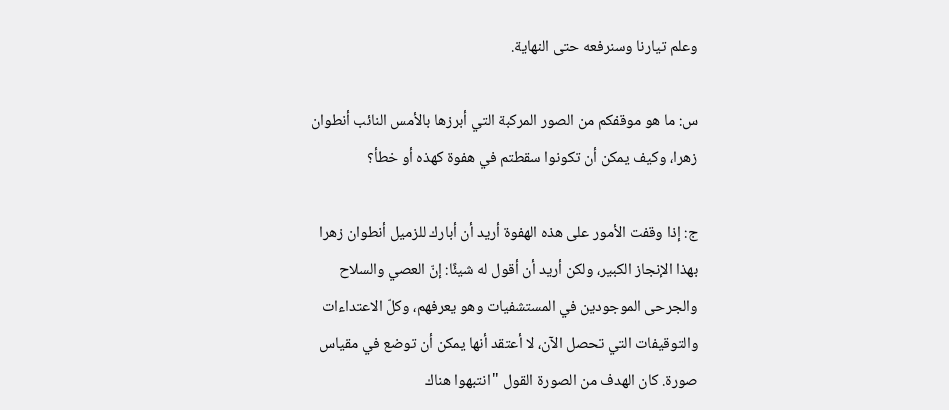وعلم تيارنا وسنرفعه حتى النهاية.

س: ما هو موقفكم من الصور المركبة التي أبرزها بالأمس النائب أنطوان زهرا، وكيف يمكن أن تكونوا سقطتم في هفوة كهذه أو خطأ؟

ج: إذا وقفت الأمور على هذه الهفوة أريد أن أبارك للزميل أنطوان زهرا بهذا الإنجاز الكبير، ولكن أريد أن أقول له شيئًا: إنّ العصي والسلاح والجرحى الموجودين في المستشفيات وهو يعرفهم، وكلّ الاعتداءات والتوقيفات التي تحصل الآن، لا أعتقد أنها يمكن أن توضع في مقياس صورة. كان الهدف من الصورة القول "انتبهوا هناك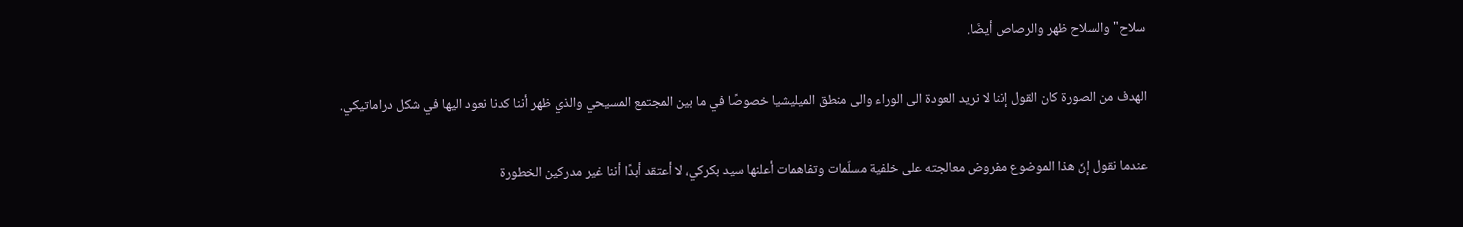سلاح" والسلاح ظهر والرصاص أيضَا.

الهدف من الصورة كان القول إننا لا نريد العودة الى الوراء والى منطق الميليشيا خصوصًا في ما بين المجتمع المسيحي والذي ظهر أننا كدنا نعود اليها في شكل دراماتيكي.

عندما نقول إنّ هذا الموضوع مفروض معالجته على خلفية مسلّمات وتفاهمات أعلنها سيد بكركي، لا أعتقد أبدًا أننا غير مدركين الخطورة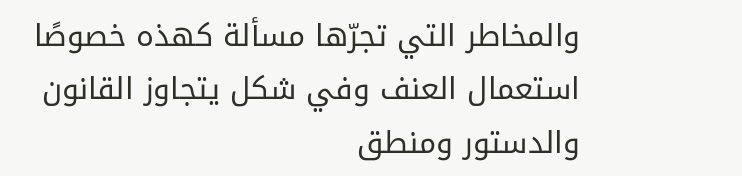والمخاطر التي تجرّها مسألة كهذه خصوصًا استعمال العنف وفي شكل يتجاوز القانون والدستور ومنطق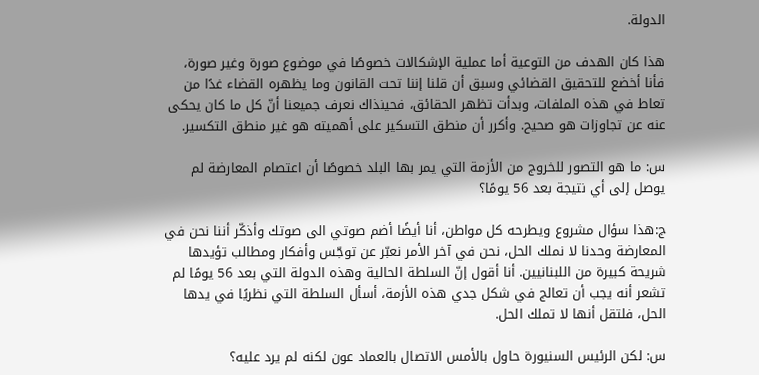الدولة.

هذا كان الهدف من التوعية أما عملية الإشكالات خصوصًا في موضوع صورة وغير صورة، فأنا أخضع للتحقيق القضائي وسبق أن قلنا إننا تحت القانون وما يظهره القضاء غدًا من تعاط في هذه الملفات، وبدأت تظهر الحقائق، فحينذاك نعرف جميعنا أنّ كل ما كان يحكى عنه عن تجاوزات هو صحيح. وأكرر أن منطق التسكير على أهميته هو غير منطق التكسير.

س: ما هو التصور للخروج من الأزمة التي يمر بها البلد خصوصًا أن اعتصام المعارضة لم يوصل إلى أي نتيجة بعد 56 يومًا؟

ج:هذا سؤال مشروع ويطرحه كل مواطن، أنا أيضًا أضم صوتي الى صوتك وأذكّر أننا نحن في المعارضة وحدنا لا نملك الحل، نحن في آخر الأمر نعبّر عن توجّس وأفكار ومطالب تؤيدها شريحة كبيرة من اللبنانيين. أنا أقول إنّ السلطة الحالية وهذه الدولة التي بعد 56 يومًا لم تشعر أنه يجب أن تعالج في شكل جدي هذه الأزمة، أسأل السلطة التي نظريًا في يدها الحل، فلتقل أنها لا تملك الحل.

س: لكن الرئيس السنيورة حاول بالأمس الاتصال بالعماد عون لكنه لم يرد عليه؟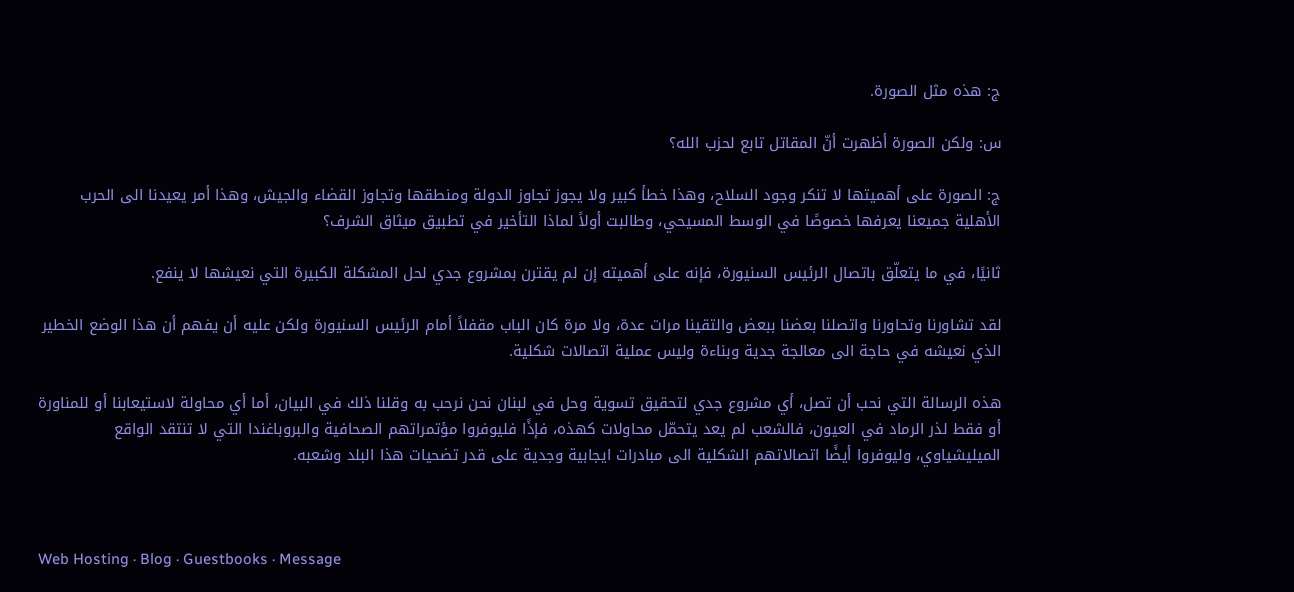ج: هذه مثل الصورة.

س: ولكن الصورة أظهرت أنّ المقاتل تابع لحزب الله؟

ج: الصورة على أهميتها لا تنكر وجود السلاح، وهذا خطأ كبير ولا يجوز تجاوز الدولة ومنطقها وتجاوز القضاء والجيش، وهذا أمر يعيدنا الى الحرب الأهلية جميعنا يعرفها خصوصًا في الوسط المسيحي، وطالبت أولاً لماذا التأخير في تطبيق ميثاق الشرف؟

ثانيًا، في ما يتعلّق باتصال الرئيس السنيورة، فإنه على أهميته إن لم يقترن بمشروع جدي لحل المشكلة الكبيرة التي نعيشها لا ينفع.

لقد تشاورنا وتحاورنا واتصلنا بعضنا ببعض والتقينا مرات عدة، ولا مرة كان الباب مقفلاً أمام الرئيس السنيورة ولكن عليه أن يفهم أن هذا الوضع الخطير الذي نعيشه في حاجة الى معالجة جدية وبناءة وليس عملية اتصالات شكلية.

هذه الرسالة التي نحب أن تصل، أي مشروع جدي لتحقيق تسوية وحل في لبنان نحن نرحب به وقلنا ذلك في البيان، أما أي محاولة لاستيعابنا أو للمناورة أو فقط لذر الرماد في العيون، فالشعب لم يعد يتحمّل محاولات كهذه، فإذًا فليوفروا مؤتمراتهم الصحافية والبروباغندا التي لا تنتقد الواقع الميليشياوي، وليوفروا أيضًا اتصالاتهم الشكلية الى مبادرات ايجابية وجدية على قدر تضحيات هذا البلد وشعبه.



Web Hosting · Blog · Guestbooks · Message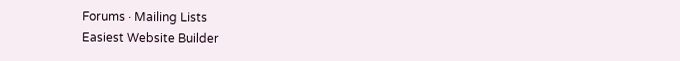Forums · Mailing Lists
Easiest Website Builder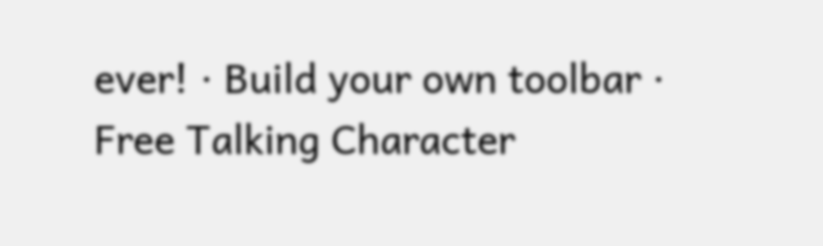ever! · Build your own toolbar · Free Talking Character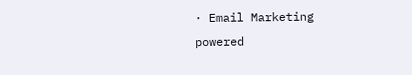· Email Marketing
powered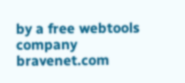by a free webtools company bravenet.com